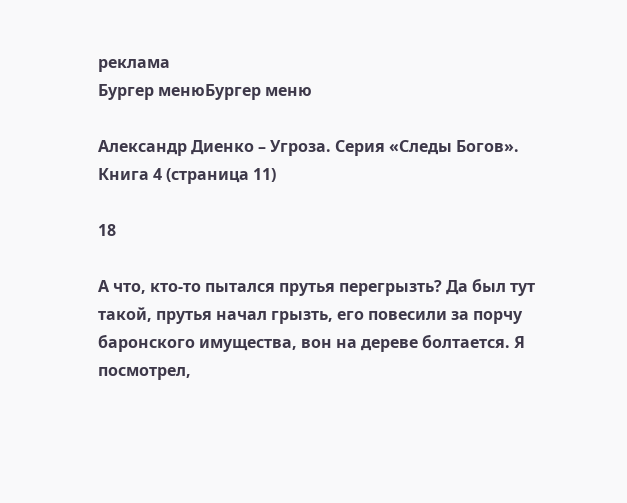реклама
Бургер менюБургер меню

Александр Диенко – Угроза. Серия «Следы Богов». Книга 4 (страница 11)

18

А что, кто-то пытался прутья перегрызть? Да был тут такой, прутья начал грызть, его повесили за порчу баронского имущества, вон на дереве болтается. Я посмотрел,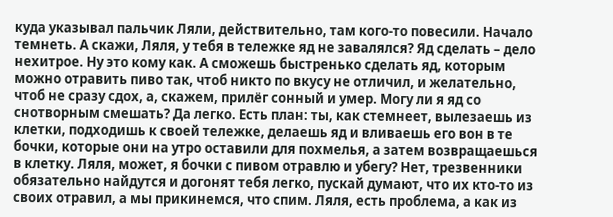куда указывал пальчик Ляли, действительно, там кого-то повесили. Начало темнеть. А скажи, Ляля, у тебя в тележке яд не завалялся? Яд сделать – дело нехитрое. Ну это кому как. А сможешь быстренько сделать яд, которым можно отравить пиво так, чтоб никто по вкусу не отличил, и желательно, чтоб не сразу сдох, а, скажем, прилёг сонный и умер. Могу ли я яд со снотворным смешать? Да легко. Есть план: ты, как стемнеет, вылезаешь из клетки, подходишь к своей тележке, делаешь яд и вливаешь его вон в те бочки, которые они на утро оставили для похмелья, а затем возвращаешься в клетку. Ляля, может, я бочки с пивом отравлю и убегу? Нет, трезвенники обязательно найдутся и догонят тебя легко, пускай думают, что их кто-то из своих отравил, а мы прикинемся, что спим. Ляля, есть проблема, а как из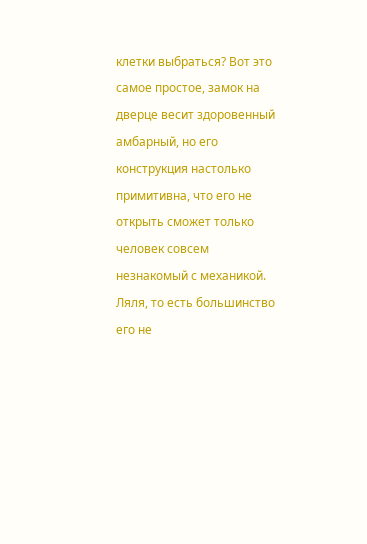клетки выбраться? Вот это самое простое, замок на дверце весит здоровенный амбарный, но его конструкция настолько примитивна, что его не открыть сможет только человек совсем незнакомый с механикой. Ляля, то есть большинство его не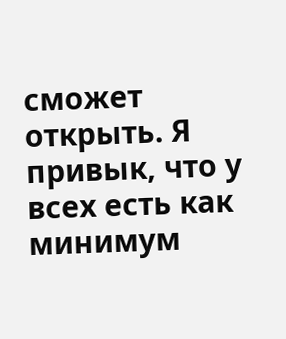сможет открыть. Я привык, что у всех есть как минимум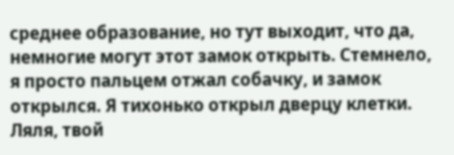среднее образование, но тут выходит, что да, немногие могут этот замок открыть. Стемнело, я просто пальцем отжал собачку, и замок открылся. Я тихонько открыл дверцу клетки. Ляля, твой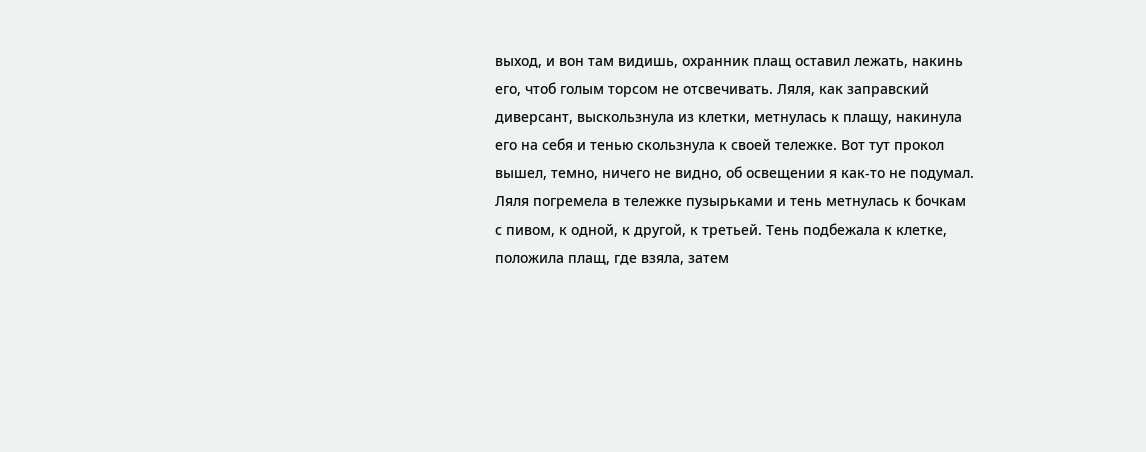выход, и вон там видишь, охранник плащ оставил лежать, накинь его, чтоб голым торсом не отсвечивать. Ляля, как заправский диверсант, выскользнула из клетки, метнулась к плащу, накинула его на себя и тенью скользнула к своей тележке. Вот тут прокол вышел, темно, ничего не видно, об освещении я как-то не подумал. Ляля погремела в тележке пузырьками и тень метнулась к бочкам с пивом, к одной, к другой, к третьей. Тень подбежала к клетке, положила плащ, где взяла, затем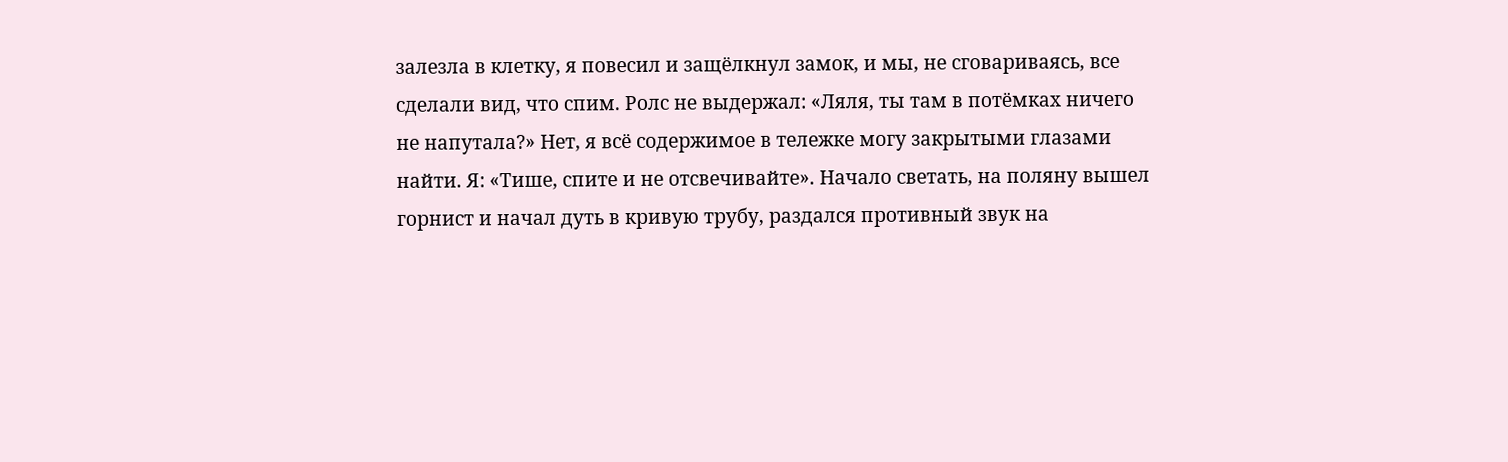залезла в клетку, я повесил и защёлкнул замок, и мы, не сговариваясь, все сделали вид, что спим. Ролс не выдержал: «Ляля, ты там в потёмках ничего не напутала?» Нет, я всё содержимое в тележке могу закрытыми глазами найти. Я: «Тише, спите и не отсвечивайте». Начало светать, на поляну вышел горнист и начал дуть в кривую трубу, раздался противный звук на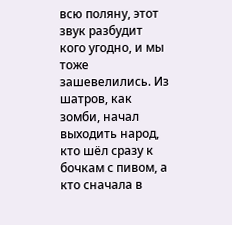всю поляну, этот звук разбудит кого угодно, и мы тоже зашевелились. Из шатров, как зомби, начал выходить народ, кто шёл сразу к бочкам с пивом, а кто сначала в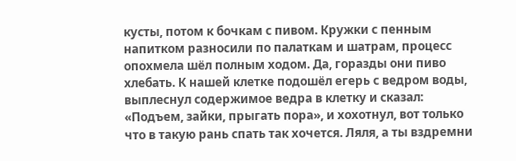кусты, потом к бочкам с пивом. Кружки с пенным напитком разносили по палаткам и шатрам, процесс опохмела шёл полным ходом. Да, горазды они пиво хлебать. К нашей клетке подошёл егерь с ведром воды, выплеснул содержимое ведра в клетку и сказал: «Подъем, зайки, прыгать пора», и хохотнул, вот только что в такую рань спать так хочется. Ляля, а ты вздремни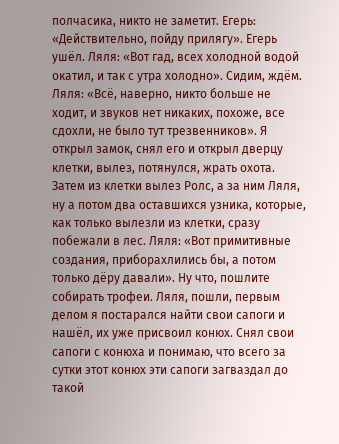полчасика, никто не заметит. Егерь: «Действительно, пойду прилягу». Егерь ушёл. Ляля: «Вот гад, всех холодной водой окатил, и так с утра холодно». Сидим, ждём. Ляля: «Всё, наверно, никто больше не ходит, и звуков нет никаких, похоже, все сдохли, не было тут трезвенников». Я открыл замок, снял его и открыл дверцу клетки, вылез, потянулся, жрать охота. Затем из клетки вылез Ролс, а за ним Ляля, ну а потом два оставшихся узника, которые, как только вылезли из клетки, сразу побежали в лес. Ляля: «Вот примитивные создания, приборахлились бы, а потом только дёру давали». Ну что, пошлите собирать трофеи. Ляля, пошли, первым делом я постарался найти свои сапоги и нашёл, их уже присвоил конюх. Снял свои сапоги с конюха и понимаю, что всего за сутки этот конюх эти сапоги загваздал до такой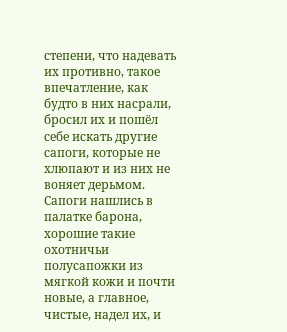степени, что надевать их противно, такое впечатление, как будто в них насрали, бросил их и пошёл себе искать другие сапоги, которые не хлюпают и из них не воняет дерьмом. Сапоги нашлись в палатке барона, хорошие такие охотничьи полусапожки из мягкой кожи и почти новые, а главное, чистые, надел их, и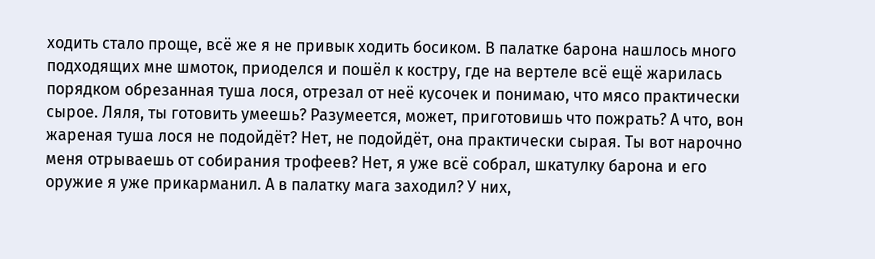ходить стало проще, всё же я не привык ходить босиком. В палатке барона нашлось много подходящих мне шмоток, приоделся и пошёл к костру, где на вертеле всё ещё жарилась порядком обрезанная туша лося, отрезал от неё кусочек и понимаю, что мясо практически сырое. Ляля, ты готовить умеешь? Разумеется, может, приготовишь что пожрать? А что, вон жареная туша лося не подойдёт? Нет, не подойдёт, она практически сырая. Ты вот нарочно меня отрываешь от собирания трофеев? Нет, я уже всё собрал, шкатулку барона и его оружие я уже прикарманил. А в палатку мага заходил? У них,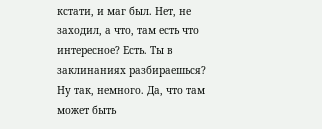кстати, и маг был. Нет, не заходил, а что, там есть что интересное? Есть. Ты в заклинаниях разбираешься? Ну так, немного. Да, что там может быть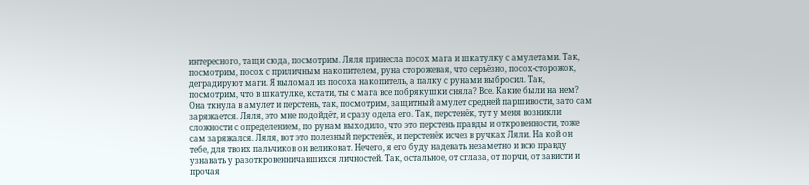интересного, тащи сюда, посмотрим. Ляля принесла посох мага и шкатулку с амулетами. Так, посмотрим, посох с приличным накопителем, руна сторожевая, что серьёзно, посох-сторожок, деградируют маги. Я выломал из посоха накопитель, а палку с рунами выбросил. Так, посмотрим, что в шкатулке, кстати, ты с мага все побрякушки сняла? Все. Какие были на нем? Она ткнула в амулет и перстень, так, посмотрим, защитный амулет средней паршивости, зато сам заряжается. Ляля, это мне подойдёт, и сразу одела его. Так, перстенёк, тут у меня возникли сложности с определением, по рунам выходило, что это перстень правды и откровенности, тоже сам заряжался. Ляля, вот это полезный перстенёк, и перстенёк исчез в ручках Ляли. На кой он тебе, для твоих пальчиков он великоват. Нечего, я его буду надевать незаметно и всю правду узнавать у разоткровенничавшихся личностей. Так, остальное, от сглаза, от порчи, от зависти и прочая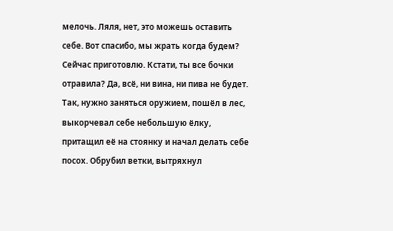мелочь. Ляля, нет, это можешь оставить себе. Вот спасибо, мы жрать когда будем? Сейчас приготовлю. Кстати, ты все бочки отравила? Да, всё, ни вина, ни пива не будет. Так, нужно заняться оружием, пошёл в лес, выкорчевал себе небольшую ёлку, притащил её на стоянку и начал делать себе посох. Обрубил ветки, вытряхнул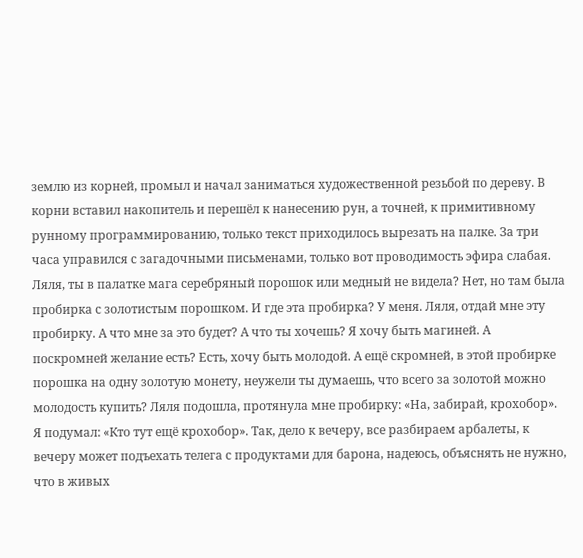землю из корней, промыл и начал заниматься художественной резьбой по дереву. В корни вставил накопитель и перешёл к нанесению рун, а точней, к примитивному рунному программированию, только текст приходилось вырезать на палке. За три часа управился с загадочными письменами, только вот проводимость эфира слабая. Ляля, ты в палатке мага серебряный порошок или медный не видела? Нет, но там была пробирка с золотистым порошком. И где эта пробирка? У меня. Ляля, отдай мне эту пробирку. А что мне за это будет? А что ты хочешь? Я хочу быть магиней. А поскромней желание есть? Есть, хочу быть молодой. А ещё скромней, в этой пробирке порошка на одну золотую монету, неужели ты думаешь, что всего за золотой можно молодость купить? Ляля подошла, протянула мне пробирку: «На, забирай, крохобор». Я подумал: «Кто тут ещё крохобор». Так, дело к вечеру, все разбираем арбалеты, к вечеру может подъехать телега с продуктами для барона, надеюсь, объяснять не нужно, что в живых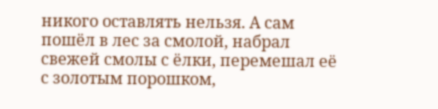никого оставлять нельзя. А сам пошёл в лес за смолой, набрал свежей смолы с ёлки, перемешал её с золотым порошком,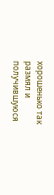хорошенько так размял и получившуюся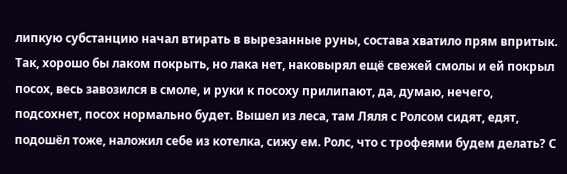липкую субстанцию начал втирать в вырезанные руны, состава хватило прям впритык. Так, хорошо бы лаком покрыть, но лака нет, наковырял ещё свежей смолы и ей покрыл посох, весь завозился в смоле, и руки к посоху прилипают, да, думаю, нечего, подсохнет, посох нормально будет. Вышел из леса, там Ляля с Ролсом сидят, едят, подошёл тоже, наложил себе из котелка, сижу ем. Ролс, что с трофеями будем делать? С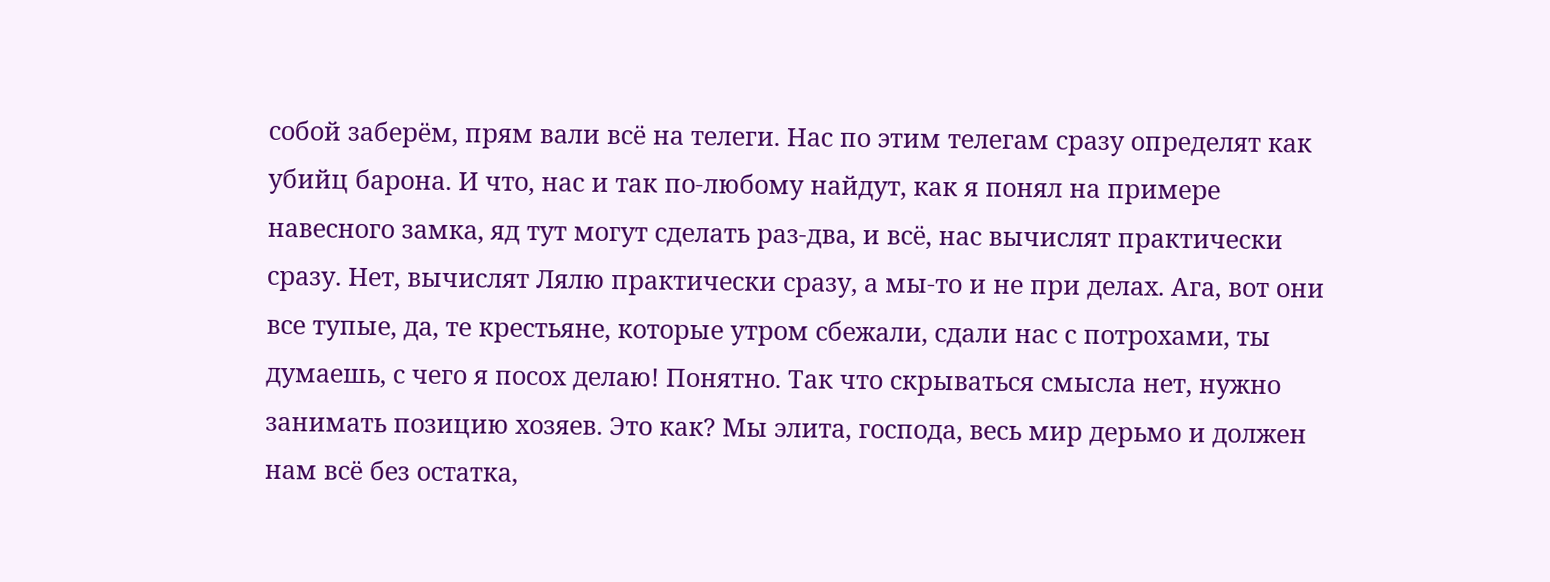собой заберём, прям вали всё на телеги. Нас по этим телегам сразу определят как убийц барона. И что, нас и так по-любому найдут, как я понял на примере навесного замка, яд тут могут сделать раз-два, и всё, нас вычислят практически сразу. Нет, вычислят Лялю практически сразу, а мы-то и не при делах. Ага, вот они все тупые, да, те крестьяне, которые утром сбежали, сдали нас с потрохами, ты думаешь, с чего я посох делаю! Понятно. Так что скрываться смысла нет, нужно занимать позицию хозяев. Это как? Мы элита, господа, весь мир дерьмо и должен нам всё без остатка,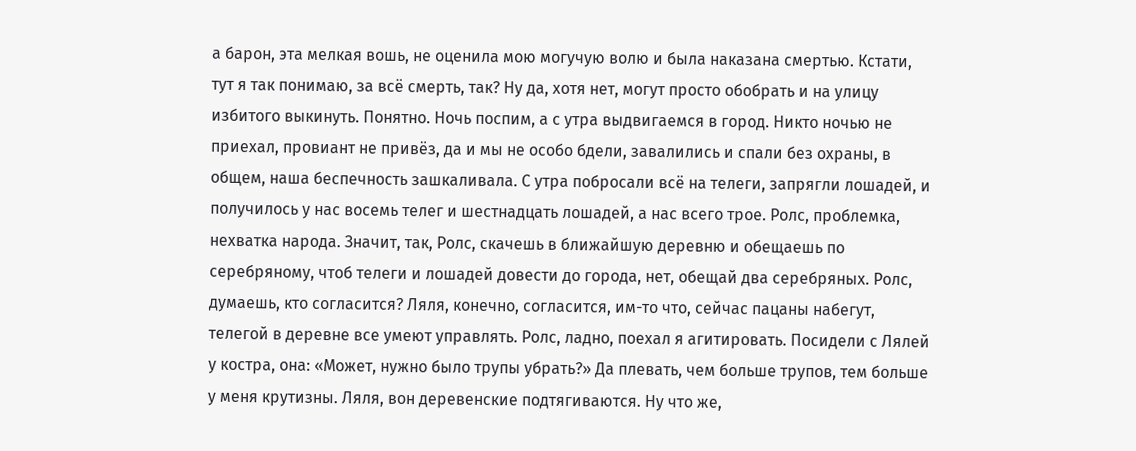а барон, эта мелкая вошь, не оценила мою могучую волю и была наказана смертью. Кстати, тут я так понимаю, за всё смерть, так? Ну да, хотя нет, могут просто обобрать и на улицу избитого выкинуть. Понятно. Ночь поспим, а с утра выдвигаемся в город. Никто ночью не приехал, провиант не привёз, да и мы не особо бдели, завалились и спали без охраны, в общем, наша беспечность зашкаливала. С утра побросали всё на телеги, запрягли лошадей, и получилось у нас восемь телег и шестнадцать лошадей, а нас всего трое. Ролс, проблемка, нехватка народа. Значит, так, Ролс, скачешь в ближайшую деревню и обещаешь по серебряному, чтоб телеги и лошадей довести до города, нет, обещай два серебряных. Ролс, думаешь, кто согласится? Ляля, конечно, согласится, им-то что, сейчас пацаны набегут, телегой в деревне все умеют управлять. Ролс, ладно, поехал я агитировать. Посидели с Лялей у костра, она: «Может, нужно было трупы убрать?» Да плевать, чем больше трупов, тем больше у меня крутизны. Ляля, вон деревенские подтягиваются. Ну что же,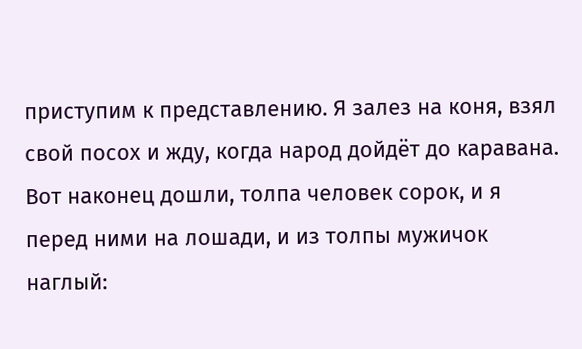приступим к представлению. Я залез на коня, взял свой посох и жду, когда народ дойдёт до каравана. Вот наконец дошли, толпа человек сорок, и я перед ними на лошади, и из толпы мужичок наглый: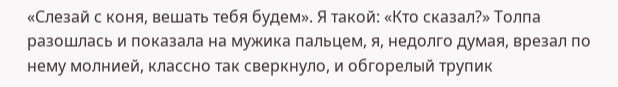«Слезай с коня, вешать тебя будем». Я такой: «Кто сказал?» Толпа разошлась и показала на мужика пальцем, я, недолго думая, врезал по нему молнией, классно так сверкнуло, и обгорелый трупик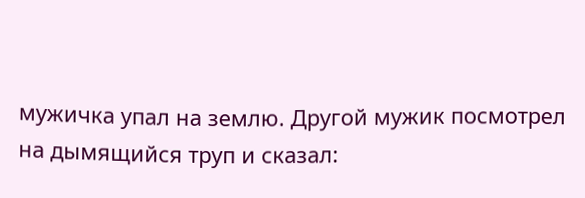мужичка упал на землю. Другой мужик посмотрел на дымящийся труп и сказал: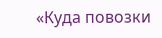«Куда повозки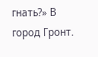гнать?» В город Гронт.